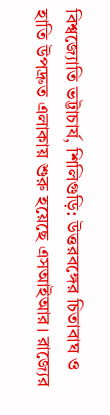বিশ্বজ্যোতি ভট্টাচার্য, শিলিগুড়ি: উত্তরবঙ্গের চিতাবাঘ ও হাতি উপদ্রুত এলাকায় শুরু হয়েছে এসআইআর। রাজ্যের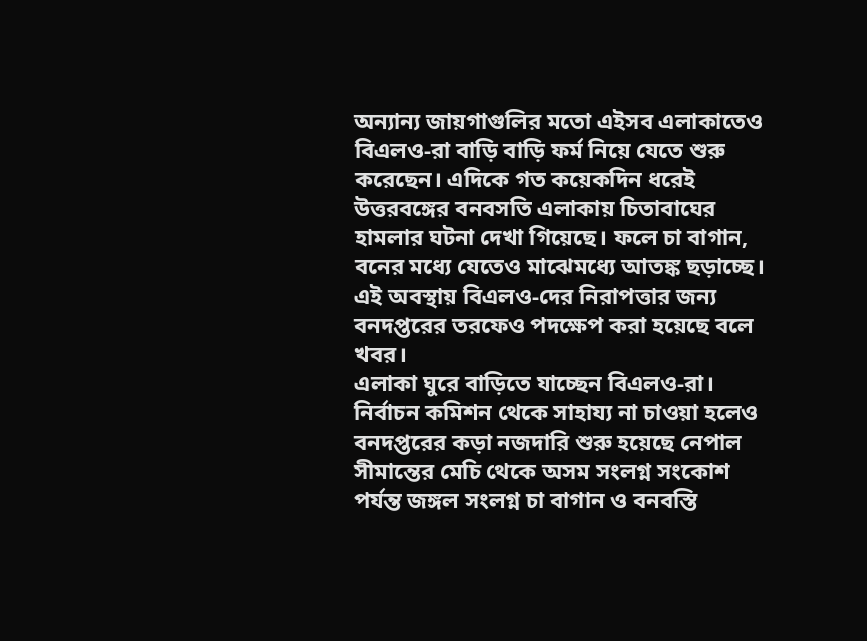অন্যান্য জায়গাগুলির মতো এইসব এলাকাতেও বিএলও-রা বাড়ি বাড়ি ফর্ম নিয়ে যেতে শুরু করেছেন। এদিকে গত কয়েকদিন ধরেই উত্তরবঙ্গের বনবসতি এলাকায় চিতাবাঘের হামলার ঘটনা দেখা গিয়েছে। ফলে চা বাগান, বনের মধ্যে যেতেও মাঝেমধ্যে আতঙ্ক ছড়াচ্ছে। এই অবস্থায় বিএলও-দের নিরাপত্তার জন্য বনদপ্তরের তরফেও পদক্ষেপ করা হয়েছে বলে খবর।
এলাকা ঘুরে বাড়িতে যাচ্ছেন বিএলও-রা। নির্বাচন কমিশন থেকে সাহায্য না চাওয়া হলেও বনদপ্তরের কড়া নজদারি শুরু হয়েছে নেপাল সীমান্তের মেচি থেকে অসম সংলগ্ন সংকোশ পর্যন্ত জঙ্গল সংলগ্ন চা বাগান ও বনবস্তি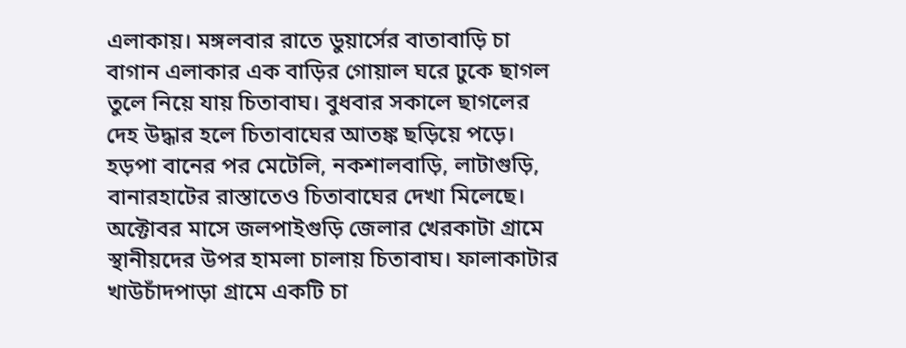এলাকায়। মঙ্গলবার রাতে ডুয়ার্সের বাতাবাড়ি চা বাগান এলাকার এক বাড়ির গোয়াল ঘরে ঢুকে ছাগল তুলে নিয়ে যায় চিতাবাঘ। বুধবার সকালে ছাগলের দেহ উদ্ধার হলে চিতাবাঘের আতঙ্ক ছড়িয়ে পড়ে। হড়পা বানের পর মেটেলি, নকশালবাড়ি, লাটাগুড়ি, বানারহাটের রাস্তাতেও চিতাবাঘের দেখা মিলেছে। অক্টোবর মাসে জলপাইগুড়ি জেলার খেরকাটা গ্রামে স্থানীয়দের উপর হামলা চালায় চিতাবাঘ। ফালাকাটার খাউচাঁদপাড়া গ্রামে একটি চা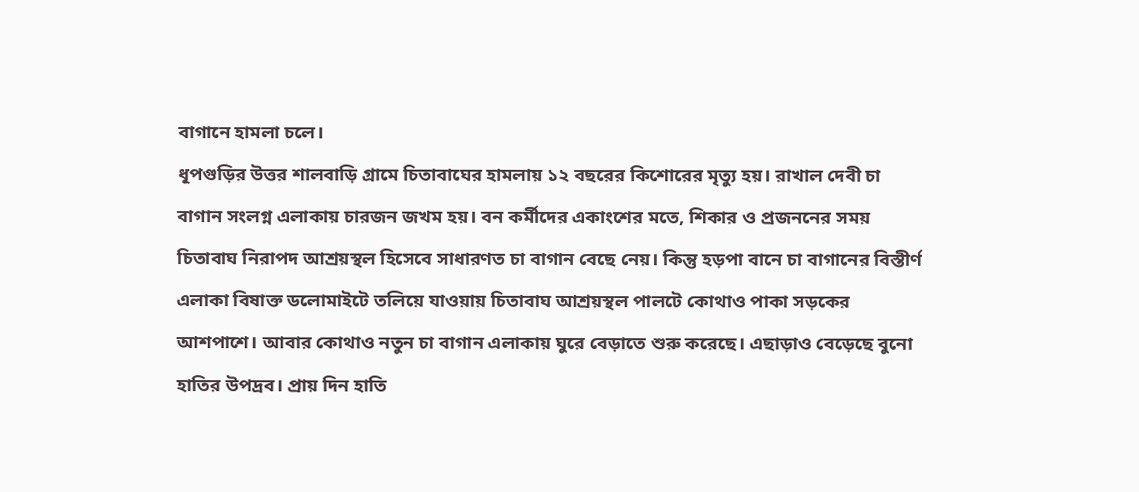বাগানে হামলা চলে।
ধূপগুড়ির উত্তর শালবাড়ি গ্রামে চিতাবাঘের হামলায় ১২ বছরের কিশোরের মৃত্যু হয়। রাখাল দেবী চা বাগান সংলগ্ন এলাকায় চারজন জখম হয়। বন কর্মীদের একাংশের মতে, শিকার ও প্রজননের সময় চিতাবাঘ নিরাপদ আশ্রয়স্থল হিসেবে সাধারণত চা বাগান বেছে নেয়। কিন্তু হড়পা বানে চা বাগানের বিস্তীর্ণ এলাকা বিষাক্ত ডলোমাইটে তলিয়ে যাওয়ায় চিতাবাঘ আশ্রয়স্থল পালটে কোথাও পাকা সড়কের আশপাশে। আবার কোথাও নতুন চা বাগান এলাকায় ঘুরে বেড়াতে শুরু করেছে। এছাড়াও বেড়েছে বুনো হাতির উপদ্রব। প্রায় দিন হাতি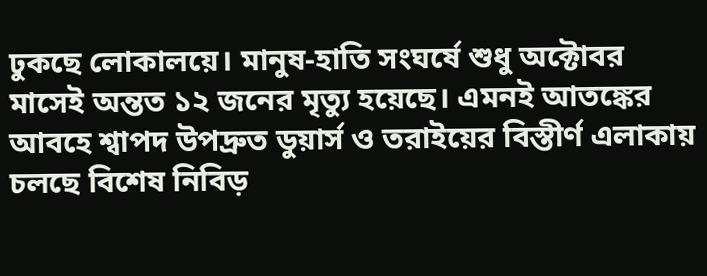ঢুকছে লোকালয়ে। মানুষ-হাতি সংঘর্ষে শুধু অক্টোবর মাসেই অন্তত ১২ জনের মৃত্যু হয়েছে। এমনই আতঙ্কের আবহে শ্বাপদ উপদ্রুত ডুয়ার্স ও তরাইয়ের বিস্তীর্ণ এলাকায় চলছে বিশেষ নিবিড়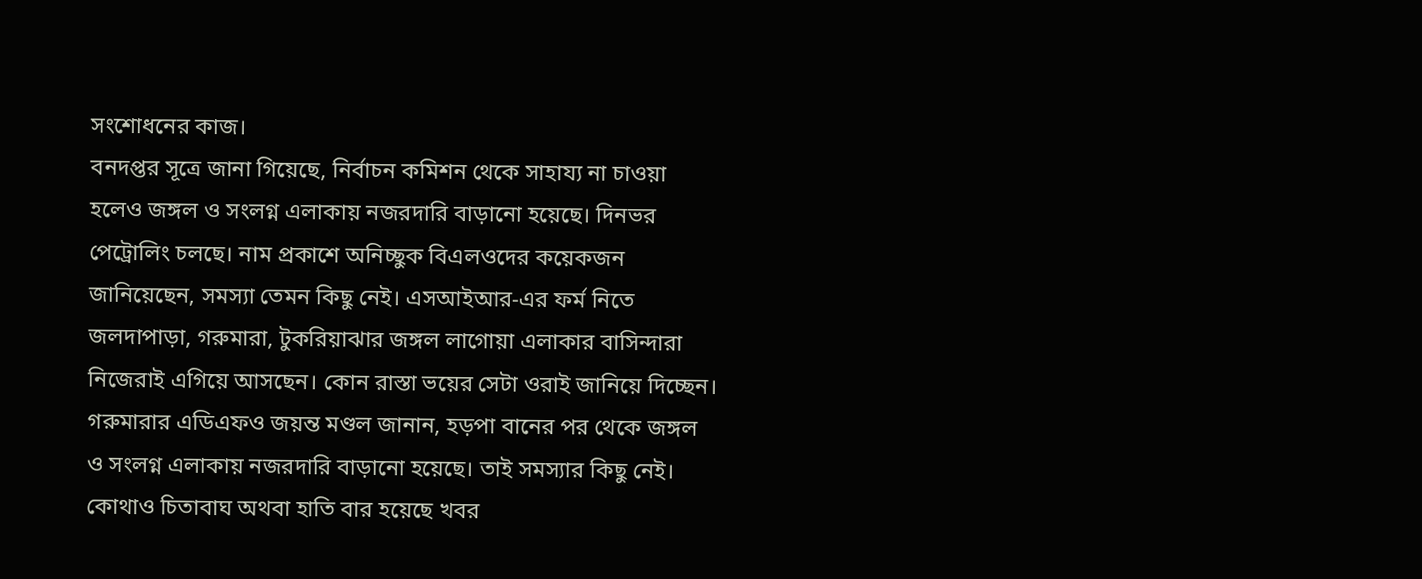সংশোধনের কাজ।
বনদপ্তর সূত্রে জানা গিয়েছে, নির্বাচন কমিশন থেকে সাহায্য না চাওয়া হলেও জঙ্গল ও সংলগ্ন এলাকায় নজরদারি বাড়ানো হয়েছে। দিনভর পেট্রোলিং চলছে। নাম প্রকাশে অনিচ্ছুক বিএলওদের কয়েকজন জানিয়েছেন, সমস্যা তেমন কিছু নেই। এসআইআর-এর ফর্ম নিতে জলদাপাড়া, গরুমারা, টুকরিয়াঝার জঙ্গল লাগোয়া এলাকার বাসিন্দারা নিজেরাই এগিয়ে আসছেন। কোন রাস্তা ভয়ের সেটা ওরাই জানিয়ে দিচ্ছেন। গরুমারার এডিএফও জয়ন্ত মণ্ডল জানান, হড়পা বানের পর থেকে জঙ্গল ও সংলগ্ন এলাকায় নজরদারি বাড়ানো হয়েছে। তাই সমস্যার কিছু নেই। কোথাও চিতাবাঘ অথবা হাতি বার হয়েছে খবর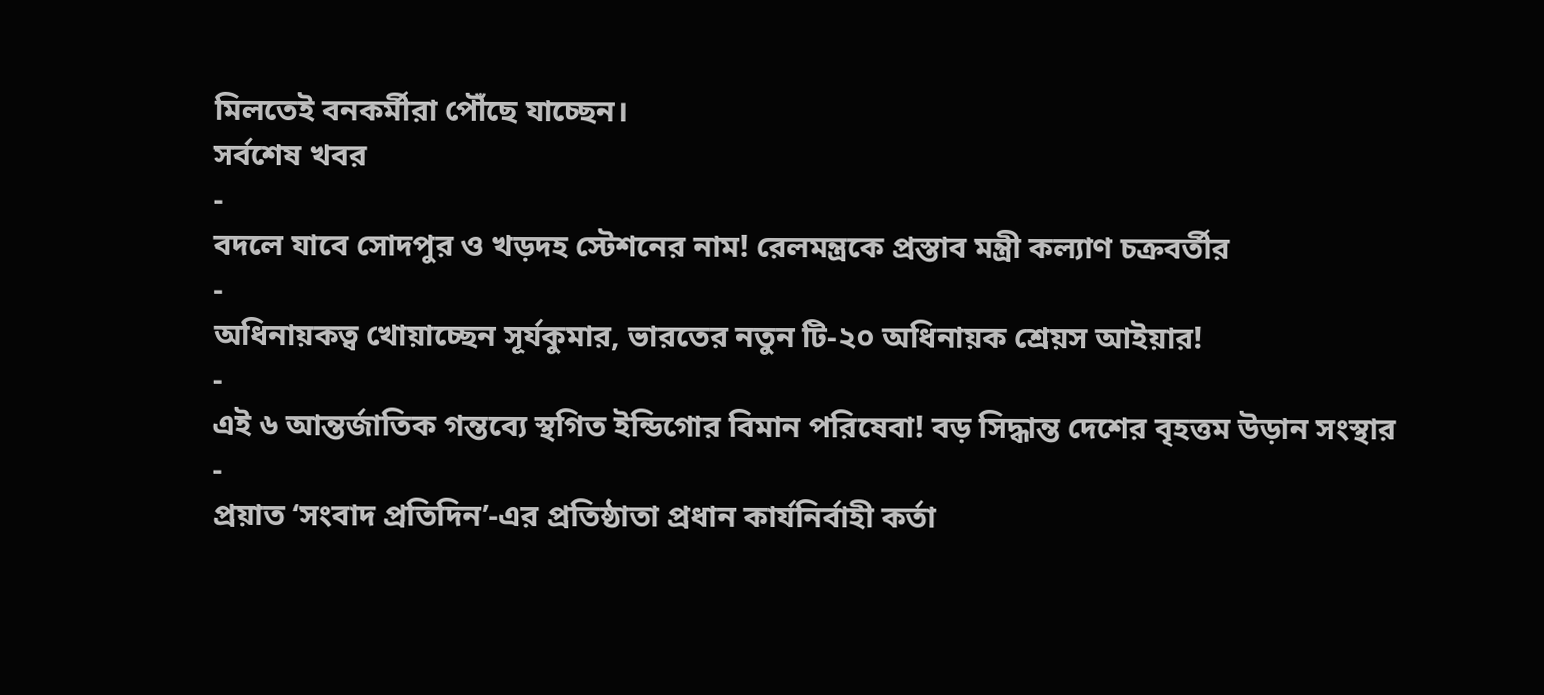মিলতেই বনকর্মীরা পৌঁছে যাচ্ছেন।
সর্বশেষ খবর
-
বদলে যাবে সোদপুর ও খড়দহ স্টেশনের নাম! রেলমন্ত্রকে প্রস্তাব মন্ত্রী কল্যাণ চক্রবর্তীর
-
অধিনায়কত্ব খোয়াচ্ছেন সূর্যকুমার, ভারতের নতুন টি-২০ অধিনায়ক শ্রেয়স আইয়ার!
-
এই ৬ আন্তর্জাতিক গন্তব্যে স্থগিত ইন্ডিগোর বিমান পরিষেবা! বড় সিদ্ধান্ত দেশের বৃহত্তম উড়ান সংস্থার
-
প্রয়াত ‘সংবাদ প্রতিদিন’-এর প্রতিষ্ঠাতা প্রধান কার্যনির্বাহী কর্তা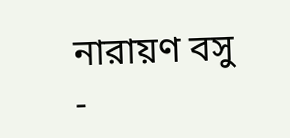নারায়ণ বসু
-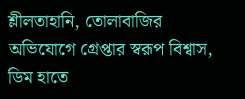শ্লীলতাহানি, তোলাবাজির অভিযোগে গ্রেপ্তার স্বরূপ বিশ্বাস, ডিম হাতে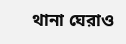থানা ঘেরাও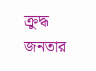ক্রুদ্ধ জনতার